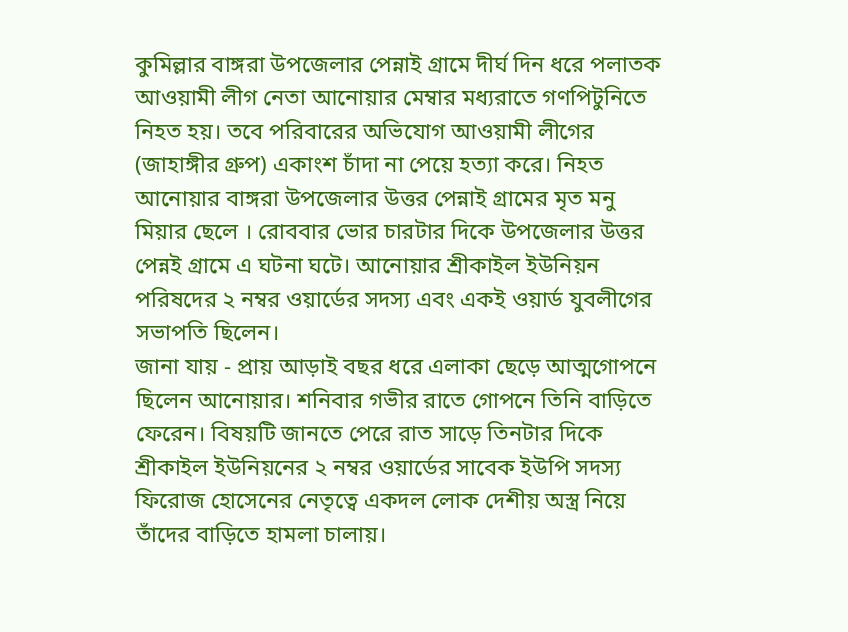কুমিল্লার বাঙ্গরা উপজেলার পেন্নাই গ্রামে দীর্ঘ দিন ধরে পলাতক আওয়ামী লীগ নেতা আনোয়ার মেম্বার মধ্যরাতে গণপিটুনিতে নিহত হয়। তবে পরিবারের অভিযোগ আওয়ামী লীগের (জাহাঙ্গীর গ্রুপ) একাংশ চাঁদা না পেয়ে হত্যা করে। নিহত আনোয়ার বাঙ্গরা উপজেলার উত্তর পেন্নাই গ্রামের মৃত মনু মিয়ার ছেলে । রোববার ভোর চারটার দিকে উপজেলার উত্তর পেন্নই গ্রামে এ ঘটনা ঘটে। আনোয়ার শ্রীকাইল ইউনিয়ন পরিষদের ২ নম্বর ওয়ার্ডের সদস্য এবং একই ওয়ার্ড যুবলীগের সভাপতি ছিলেন।
জানা যায় - প্রায় আড়াই বছর ধরে এলাকা ছেড়ে আত্মগোপনে ছিলেন আনোয়ার। শনিবার গভীর রাতে গোপনে তিনি বাড়িতে ফেরেন। বিষয়টি জানতে পেরে রাত সাড়ে তিনটার দিকে শ্রীকাইল ইউনিয়নের ২ নম্বর ওয়ার্ডের সাবেক ইউপি সদস্য ফিরোজ হোসেনের নেতৃত্বে একদল লোক দেশীয় অস্ত্র নিয়ে তাঁদের বাড়িতে হামলা চালায়।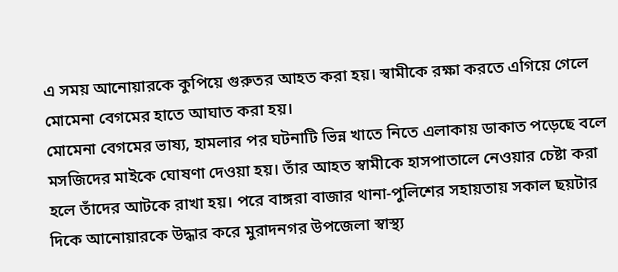এ সময় আনোয়ারকে কুপিয়ে গুরুতর আহত করা হয়। স্বামীকে রক্ষা করতে এগিয়ে গেলে মোমেনা বেগমের হাতে আঘাত করা হয়।
মোমেনা বেগমের ভাষ্য, হামলার পর ঘটনাটি ভিন্ন খাতে নিতে এলাকায় ডাকাত পড়েছে বলে মসজিদের মাইকে ঘোষণা দেওয়া হয়। তাঁর আহত স্বামীকে হাসপাতালে নেওয়ার চেষ্টা করা হলে তাঁদের আটকে রাখা হয়। পরে বাঙ্গরা বাজার থানা-পুলিশের সহায়তায় সকাল ছয়টার দিকে আনোয়ারকে উদ্ধার করে মুরাদনগর উপজেলা স্বাস্থ্য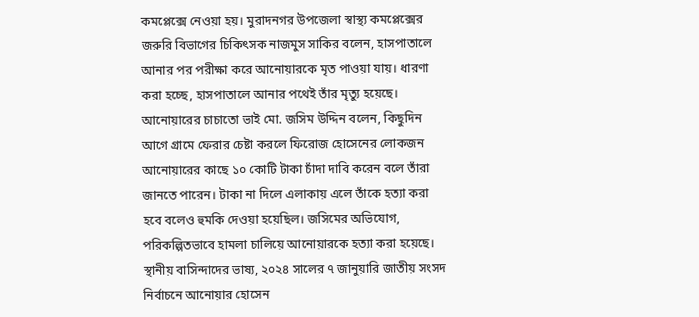কমপ্লেক্সে নেওয়া হয়। মুরাদনগর উপজেলা স্বাস্থ্য কমপ্লেক্সের জরুরি বিভাগের চিকিৎসক নাজমুস সাকির বলেন, হাসপাতালে আনার পর পরীক্ষা করে আনোয়ারকে মৃত পাওয়া যায়। ধারণা করা হচ্ছে, হাসপাতালে আনার পথেই তাঁর মৃত্যু হয়েছে।
আনোয়ারের চাচাতো ভাই মো. জসিম উদ্দিন বলেন, কিছুদিন আগে গ্রামে ফেরার চেষ্টা করলে ফিরোজ হোসেনের লোকজন আনোয়ারের কাছে ১০ কোটি টাকা চাঁদা দাবি করেন বলে তাঁরা জানতে পারেন। টাকা না দিলে এলাকায় এলে তাঁকে হত্যা করা হবে বলেও হুমকি দেওয়া হয়েছিল। জসিমের অভিযোগ, পরিকল্পিতভাবে হামলা চালিয়ে আনোয়ারকে হত্যা করা হয়েছে।
স্থানীয় বাসিন্দাদের ভাষ্য, ২০২৪ সালের ৭ জানুয়ারি জাতীয় সংসদ নির্বাচনে আনোয়ার হোসেন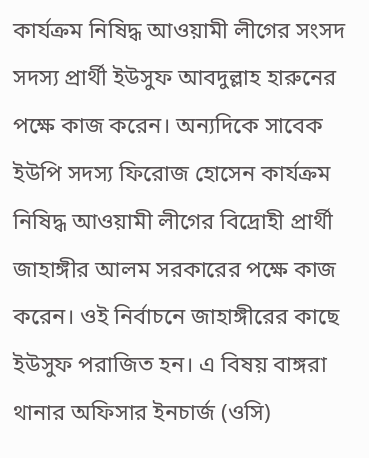কার্যক্রম নিষিদ্ধ আওয়ামী লীগের সংসদ সদস্য প্রার্থী ইউসুফ আবদুল্লাহ হারুনের পক্ষে কাজ করেন। অন্যদিকে সাবেক ইউপি সদস্য ফিরোজ হোসেন কার্যক্রম নিষিদ্ধ আওয়ামী লীগের বিদ্রোহী প্রার্থী জাহাঙ্গীর আলম সরকারের পক্ষে কাজ করেন। ওই নির্বাচনে জাহাঙ্গীরের কাছে ইউসুফ পরাজিত হন। এ বিষয় বাঙ্গরা থানার অফিসার ইনচার্জ (ওসি)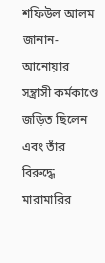শফিউল আলম জানান- আনোয়ার সন্ত্রাসী কর্মকাণ্ডে জড়িত ছিলেন এবং তাঁর বিরুদ্ধে মারামারির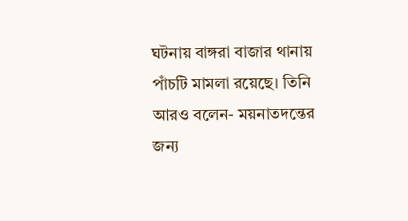ঘটনায় বাঙ্গরা বাজার থানায় পাঁচটি মামলা রয়েছে। তিনি আরও বলেন- ময়নাতদন্তের জন্য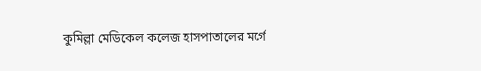কুমিল্লা মেডিকেল কলেজ হাসপাতালের মর্গে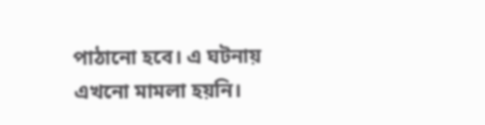পাঠানো হবে। এ ঘটনায় এখনো মামলা হয়নি।